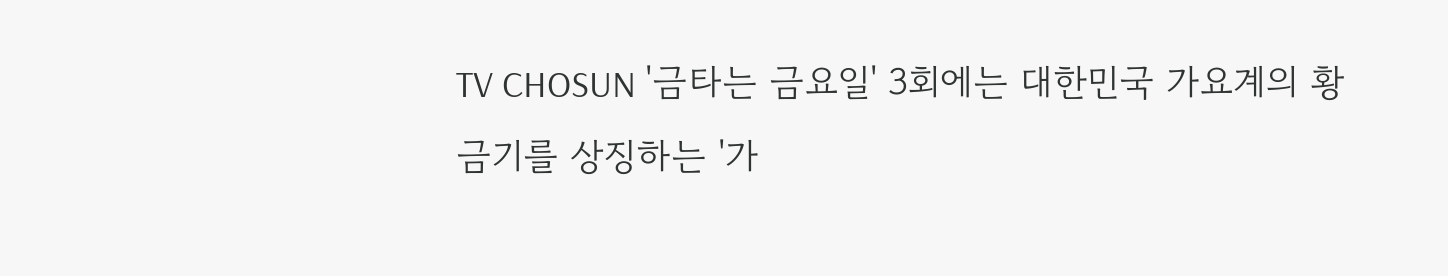TV CHOSUN '금타는 금요일' 3회에는 대한민국 가요계의 황금기를 상징하는 '가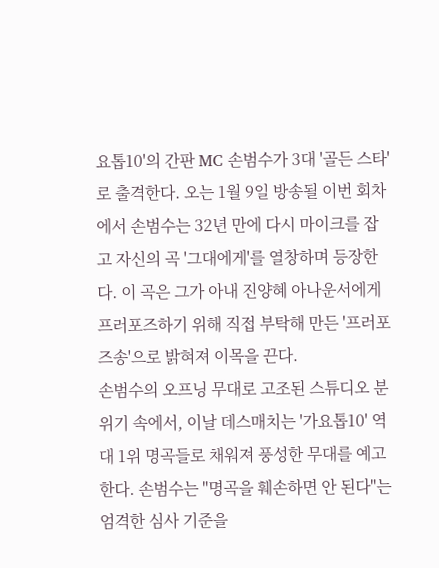요톱10'의 간판 MC 손범수가 3대 '골든 스타'로 출격한다. 오는 1월 9일 방송될 이번 회차에서 손범수는 32년 만에 다시 마이크를 잡고 자신의 곡 '그대에게'를 열창하며 등장한다. 이 곡은 그가 아내 진양혜 아나운서에게 프러포즈하기 위해 직접 부탁해 만든 '프러포즈송'으로 밝혀져 이목을 끈다.
손범수의 오프닝 무대로 고조된 스튜디오 분위기 속에서, 이날 데스매치는 '가요톱10' 역대 1위 명곡들로 채워져 풍성한 무대를 예고한다. 손범수는 "명곡을 훼손하면 안 된다"는 엄격한 심사 기준을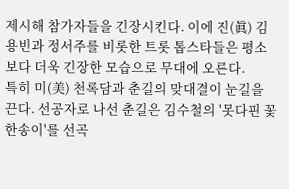제시해 참가자들을 긴장시킨다. 이에 진(眞) 김용빈과 정서주를 비롯한 트롯 톱스타들은 평소보다 더욱 긴장한 모습으로 무대에 오른다.
특히 미(美) 천록담과 춘길의 맞대결이 눈길을 끈다. 선공자로 나선 춘길은 김수철의 '못다핀 꽃 한송이'를 선곡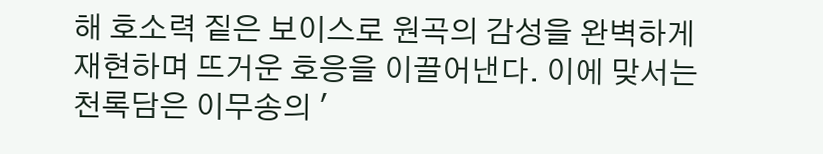해 호소력 짙은 보이스로 원곡의 감성을 완벽하게 재현하며 뜨거운 호응을 이끌어낸다. 이에 맞서는 천록담은 이무송의 '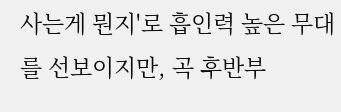사는게 뭔지'로 흡인력 높은 무대를 선보이지만, 곡 후반부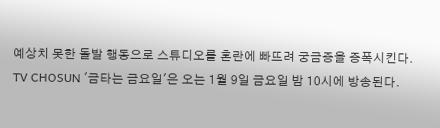예상치 못한 돌발 행동으로 스튜디오를 혼란에 빠뜨려 궁금증을 증폭시킨다.
TV CHOSUN '금타는 금요일'은 오는 1월 9일 금요일 밤 10시에 방송된다.